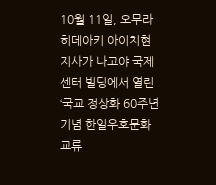10월 11일, 오무라 히데아키 아이치현 지사가 나고야 국제센터 빌딩에서 열린 ‘국교 정상화 60주년 기념 한일우호문화교류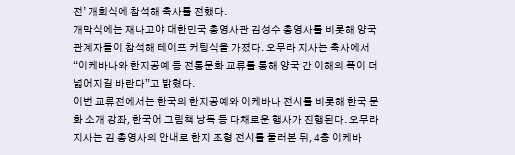전’ 개회식에 참석해 축사를 전했다.
개막식에는 재나고야 대한민국 총영사관 김성수 총영사를 비롯해 양국 관계자들이 참석해 테이프 커팅식을 가졌다. 오무라 지사는 축사에서 “이케바나와 한지공예 등 전통문화 교류를 통해 양국 간 이해의 폭이 더 넓어지길 바란다”고 밝혔다.
이번 교류전에서는 한국의 한지공예와 이케바나 전시를 비롯해 한국 문화 소개 강좌, 한국어 그림책 낭독 등 다채로운 행사가 진행된다. 오무라 지사는 김 총영사의 안내로 한지 조형 전시를 둘러본 뒤, 4층 이케바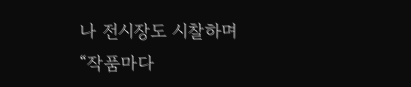나 전시장도 시찰하며 “작품마다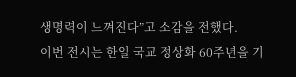생명력이 느껴진다”고 소감을 전했다.
이번 전시는 한일 국교 정상화 60주년을 기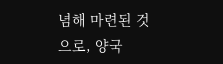념해 마련된 것으로, 양국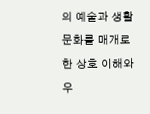의 예술과 생활문화를 매개로 한 상호 이해와 우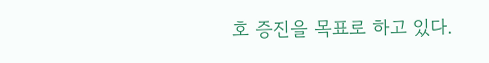호 증진을 목표로 하고 있다.